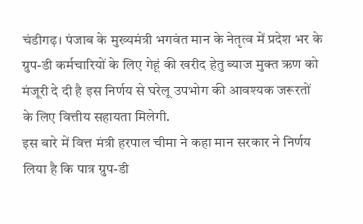चंडीगढ़। पंजाब के मुख्यमंत्री भगवंत मान के नेतृत्व में प्रदेश भर के ग्रुप-डी कर्मचारियों के लिए गेहूं की खरीद हेतु ब्याज मुक्त ऋण को मंजूरी दे दी है इस निर्णय से घरेलू उपभोग की आवश्यक जरूरतों के लिए वित्तीय सहायता मिलेगी.
इस बारे में वित्त मंत्री हरपाल चीमा ने कहा मान सरकार ने निर्णय लिया है कि पात्र ग्रुप-डी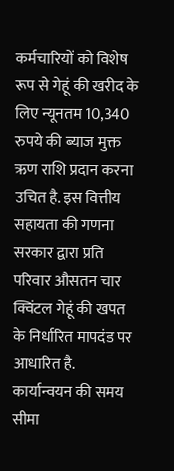कर्मचारियों को विशेष रूप से गेहूं की खरीद के लिए न्यूनतम 10,340 रुपये की ब्याज मुक्त ऋण राशि प्रदान करना उचित है. इस वित्तीय सहायता की गणना सरकार द्वारा प्रति परिवार औसतन चार क्विंटल गेहूं की खपत के निर्धारित मापदंड पर आधारित है.
कार्यान्वयन की समय सीमा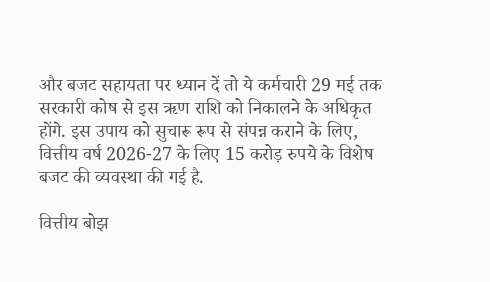और बजट सहायता पर ध्यान दें तो ये कर्मचारी 29 मई तक सरकारी कोष से इस ऋण राशि को निकालने के अधिकृत होंगे. इस उपाय को सुचारू रूप से संपन्न कराने के लिए, वित्तीय वर्ष 2026-27 के लिए 15 करोड़ रुपये के विशेष बजट की व्यवस्था की गई है.

वित्तीय बोझ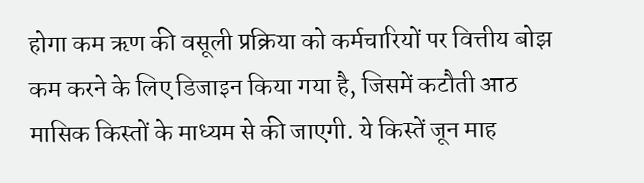होगा कम ऋण की वसूली प्रक्रिया को कर्मचारियों पर वित्तीय बोझ कम करने के लिए डिजाइन किया गया है, जिसमें कटौती आठ मासिक किस्तों के माध्यम से की जाएगी. ये किस्तें जून माह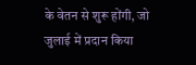के वेतन से शुरू होंगी, जो जुलाई में प्रदान किया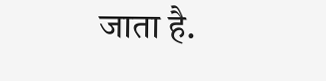जाता है.